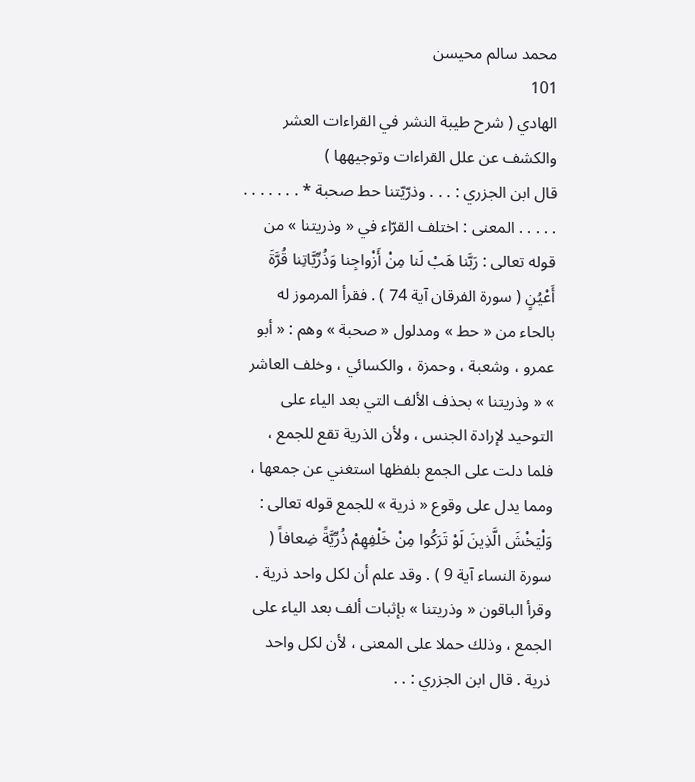محمد سالم محيسن
101
الهادي ( شرح طيبة النشر في القراءات العشر والكشف عن علل القراءات وتوجيهها )
قال ابن الجزري : . . . وذرّيّتنا حط صحبة * . . . . . . . . . . . . المعنى : اختلف القرّاء في « وذريتنا » من قوله تعالى : رَبَّنا هَبْ لَنا مِنْ أَزْواجِنا وَذُرِّيَّاتِنا قُرَّةَ أَعْيُنٍ ( سورة الفرقان آية 74 ) . فقرأ المرموز له بالحاء من « حط » ومدلول « صحبة » وهم : « أبو عمرو ، وشعبة ، وحمزة ، والكسائي ، وخلف العاشر » « وذريتنا » بحذف الألف التي بعد الياء على التوحيد لإرادة الجنس ، ولأن الذرية تقع للجمع ، فلما دلت على الجمع بلفظها استغني عن جمعها ، ومما يدل على وقوع « ذرية » للجمع قوله تعالى : وَلْيَخْشَ الَّذِينَ لَوْ تَرَكُوا مِنْ خَلْفِهِمْ ذُرِّيَّةً ضِعافاً ( سورة النساء آية 9 ) . وقد علم أن لكل واحد ذرية . وقرأ الباقون « وذريتنا » بإثبات ألف بعد الياء على الجمع ، وذلك حملا على المعنى ، لأن لكل واحد ذرية . قال ابن الجزري : . .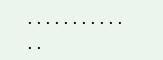. . . . . . . . . . . . .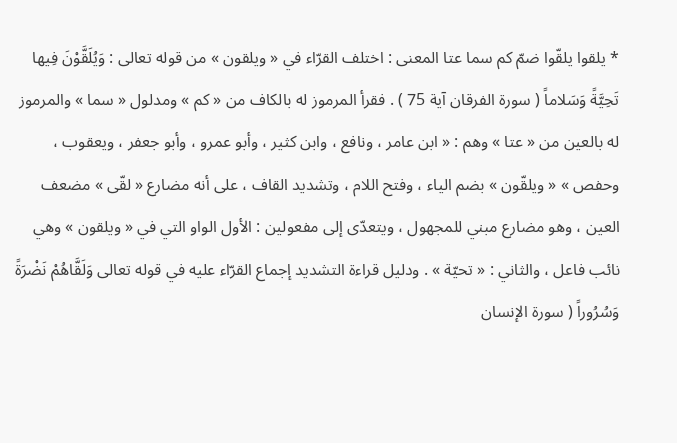* يلقوا يلقّوا ضمّ كم سما عتا المعنى : اختلف القرّاء في « ويلقون » من قوله تعالى : وَيُلَقَّوْنَ فِيها تَحِيَّةً وَسَلاماً ( سورة الفرقان آية 75 ) . فقرأ المرموز له بالكاف من « كم » ومدلول « سما » والمرموز له بالعين من « عتا » وهم : « ابن عامر ، ونافع ، وابن كثير ، وأبو عمرو ، وأبو جعفر ، ويعقوب ، وحفص » « ويلقّون » بضم الياء ، وفتح اللام ، وتشديد القاف ، على أنه مضارع « لقّى » مضعف العين ، وهو مضارع مبني للمجهول ، ويتعدّى إلى مفعولين : الأول الواو التي في « ويلقون » وهي نائب فاعل ، والثاني : « تحيّة » . ودليل قراءة التشديد إجماع القرّاء عليه في قوله تعالى وَلَقَّاهُمْ نَضْرَةً وَسُرُوراً ( سورة الإنسان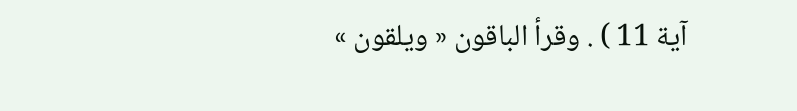آية 11 ) . وقرأ الباقون « ويلقون »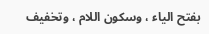بفتح الياء ، وسكون اللام ، وتخفيف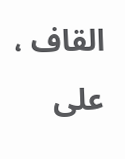القاف ، على